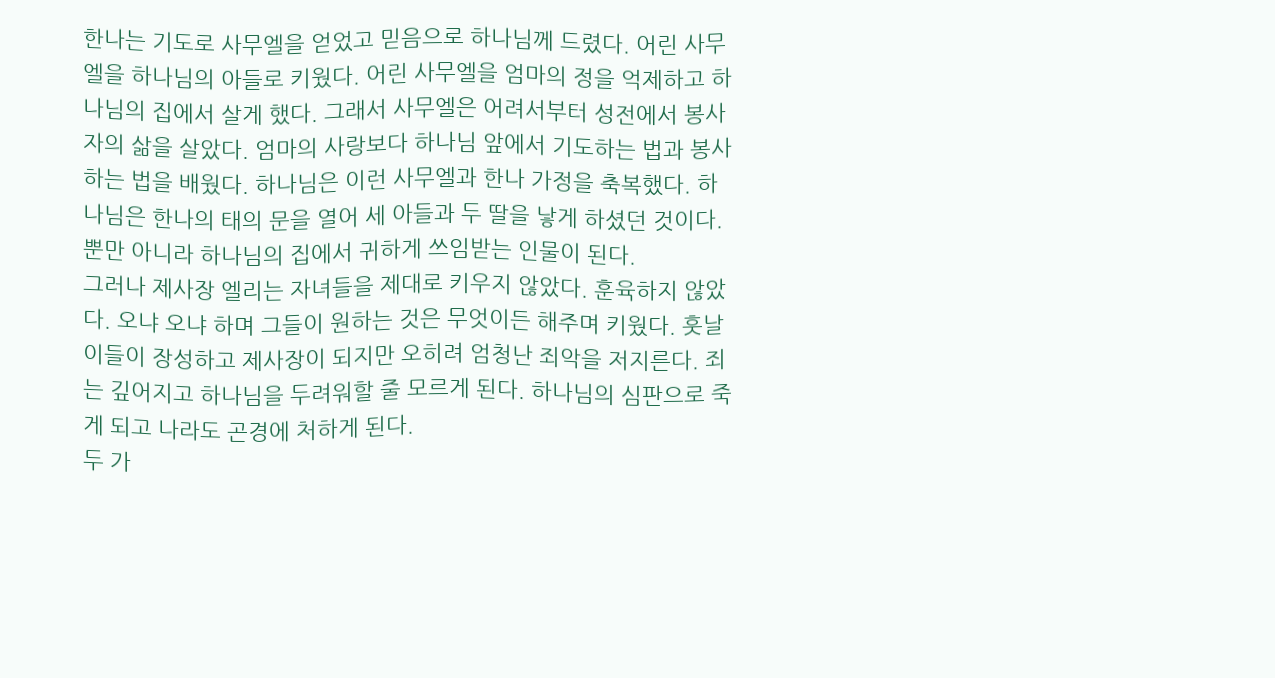한나는 기도로 사무엘을 얻었고 믿음으로 하나님께 드렸다. 어린 사무엘을 하나님의 아들로 키웠다. 어린 사무엘을 엄마의 정을 억제하고 하나님의 집에서 살게 했다. 그래서 사무엘은 어려서부터 성전에서 봉사자의 삶을 살았다. 엄마의 사랑보다 하나님 앞에서 기도하는 법과 봉사하는 법을 배웠다. 하나님은 이런 사무엘과 한나 가정을 축복했다. 하나님은 한나의 태의 문을 열어 세 아들과 두 딸을 낳게 하셨던 것이다. 뿐만 아니라 하나님의 집에서 귀하게 쓰임받는 인물이 된다.
그러나 제사장 엘리는 자녀들을 제대로 키우지 않았다. 훈육하지 않았다. 오냐 오냐 하며 그들이 원하는 것은 무엇이든 해주며 키웠다. 훗날 이들이 장성하고 제사장이 되지만 오히려 엄청난 죄악을 저지른다. 죄는 깊어지고 하나님을 두려워할 줄 모르게 된다. 하나님의 심판으로 죽게 되고 나라도 곤경에 처하게 된다.
두 가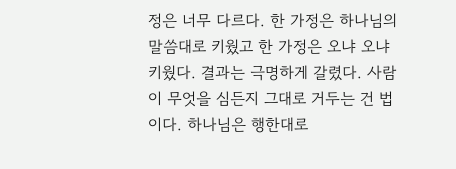정은 너무 다르다. 한 가정은 하나님의 말씀대로 키웠고 한 가정은 오냐 오냐 키웠다. 결과는 극명하게 갈렸다. 사람이 무엇을 심든지 그대로 거두는 건 법이다. 하나님은 행한대로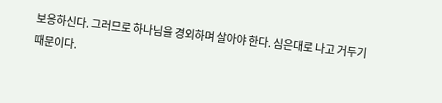보응하신다. 그러므로 하나님을 경외하며 살아야 한다. 심은대로 나고 거두기 때문이다.